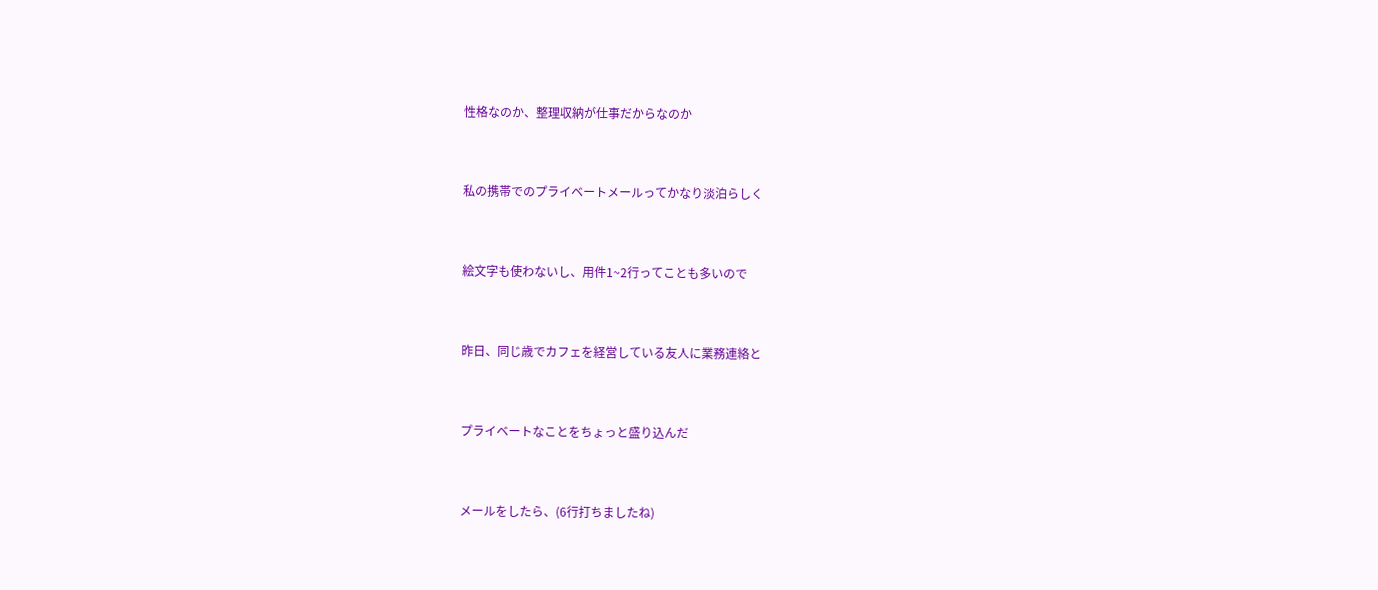性格なのか、整理収納が仕事だからなのか


私の携帯でのプライベートメールってかなり淡泊らしく


絵文字も使わないし、用件1~2行ってことも多いので


昨日、同じ歳でカフェを経営している友人に業務連絡と


プライベートなことをちょっと盛り込んだ


メールをしたら、(6行打ちましたね)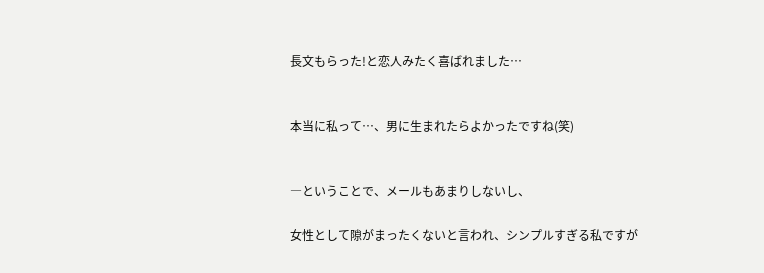長文もらった!と恋人みたく喜ばれました…


本当に私って…、男に生まれたらよかったですね(笑)


―ということで、メールもあまりしないし、

女性として隙がまったくないと言われ、シンプルすぎる私ですが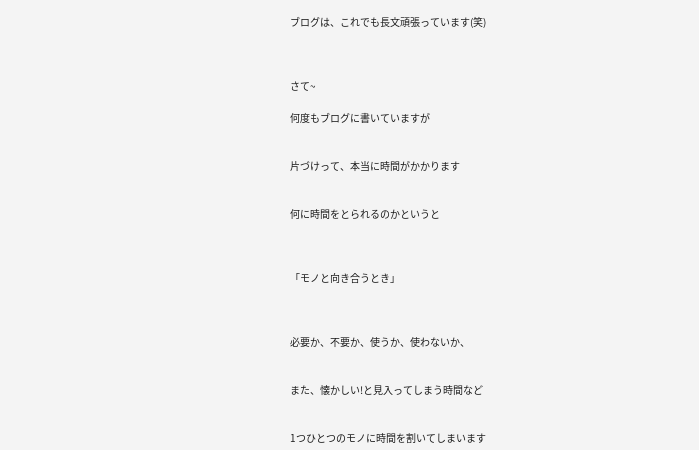ブログは、これでも長文頑張っています(笑)



さて~

何度もブログに書いていますが


片づけって、本当に時間がかかります


何に時間をとられるのかというと



「モノと向き合うとき」



必要か、不要か、使うか、使わないか、


また、懐かしい!と見入ってしまう時間など


1つひとつのモノに時間を割いてしまいます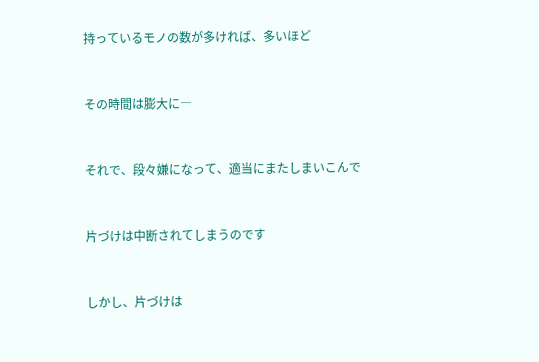持っているモノの数が多ければ、多いほど


その時間は膨大に―


それで、段々嫌になって、適当にまたしまいこんで


片づけは中断されてしまうのです


しかし、片づけは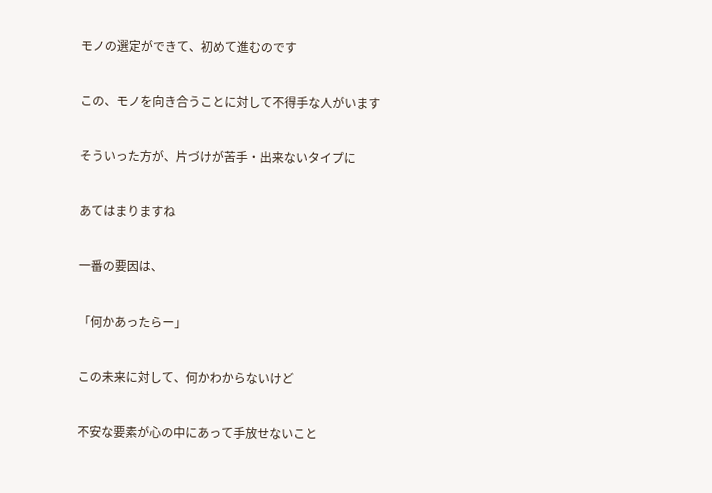モノの選定ができて、初めて進むのです


この、モノを向き合うことに対して不得手な人がいます


そういった方が、片づけが苦手・出来ないタイプに


あてはまりますね


一番の要因は、


「何かあったらー」


この未来に対して、何かわからないけど


不安な要素が心の中にあって手放せないこと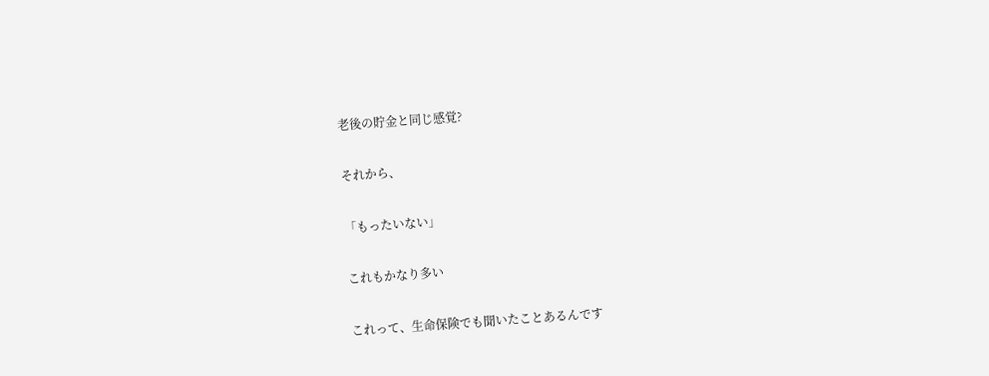老後の貯金と同じ感覚?


それから、


「もったいない」


これもかなり多い


これって、生命保険でも聞いたことあるんです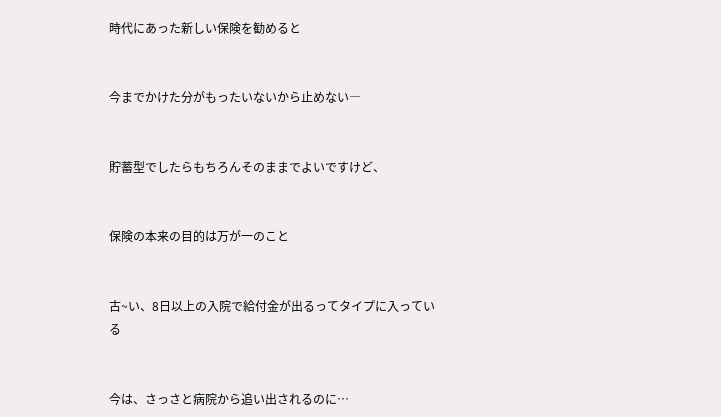時代にあった新しい保険を勧めると


今までかけた分がもったいないから止めない―


貯蓄型でしたらもちろんそのままでよいですけど、


保険の本来の目的は万が一のこと


古~い、8日以上の入院で給付金が出るってタイプに入っている


今は、さっさと病院から追い出されるのに…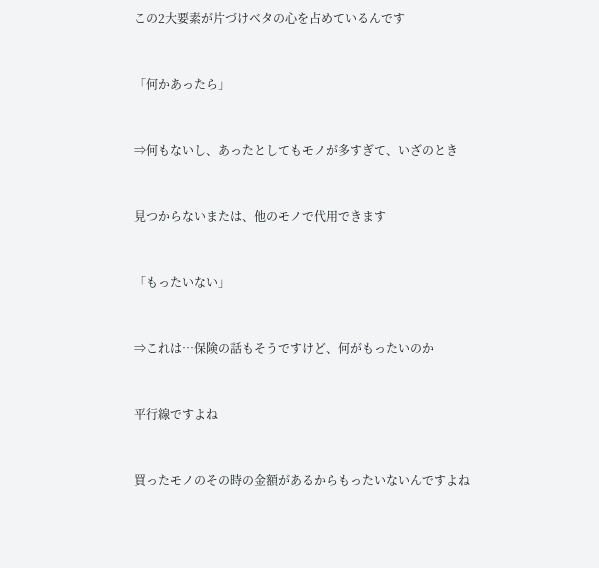この2大要素が片づけベタの心を占めているんです


「何かあったら」


⇒何もないし、あったとしてもモノが多すぎて、いざのとき


見つからないまたは、他のモノで代用できます


「もったいない」


⇒これは…保険の話もそうですけど、何がもったいのか


平行線ですよね


買ったモノのその時の金額があるからもったいないんですよね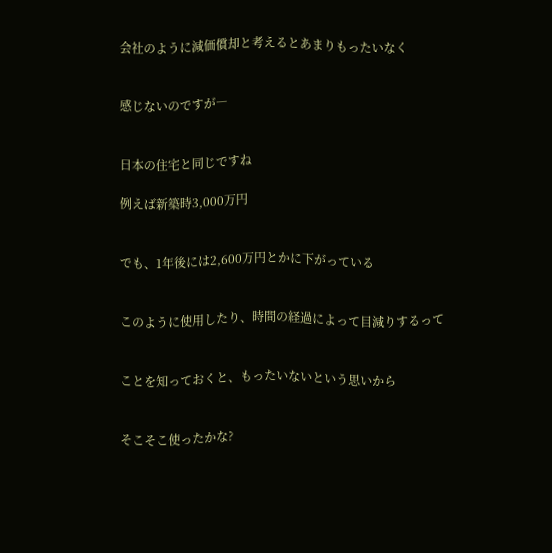会社のように減価償却と考えるとあまりもったいなく


感じないのですが―


日本の住宅と同じですね

例えば新築時3,000万円


でも、1年後には2,600万円とかに下がっている


このように使用したり、時間の経過によって目減りするって


ことを知っておくと、もったいないという思いから


そこそこ使ったかな?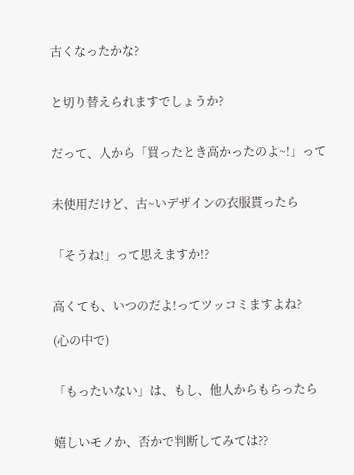古くなったかな?


と切り替えられますでしょうか?


だって、人から「買ったとき高かったのよ~!」って


未使用だけど、古~いデザインの衣服貰ったら


「そうね!」って思えますか!?


高くても、いつのだよ!ってツッコミますよね?

(心の中で)


「もったいない」は、もし、他人からもらったら


嬉しいモノか、否かで判断してみては??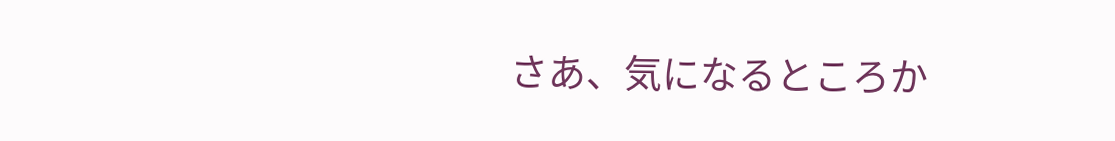さあ、気になるところか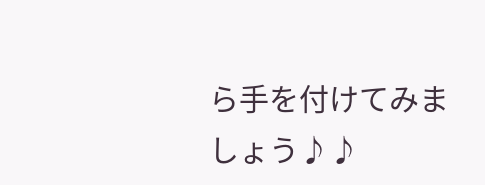ら手を付けてみましょう♪♪